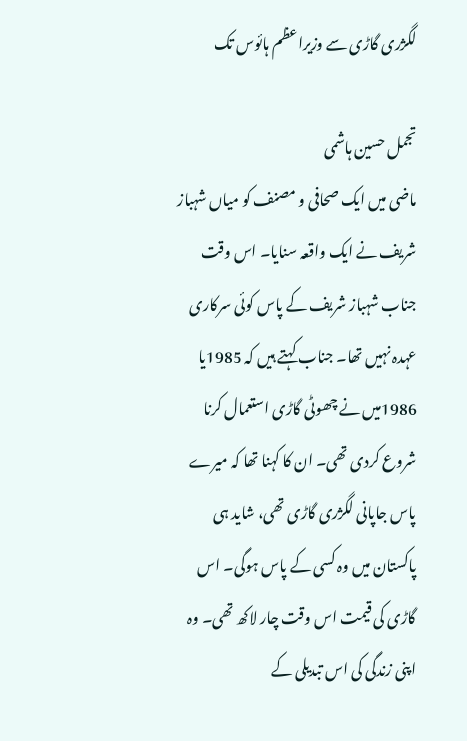لگژری گاڑی سے وزیراعظم ہائوس تک

تجمل حسین ہاشمی
ماضی میں ایک صحافی و مصنف کو میاں شہباز شریف نے ایک واقعہ سنایا۔ اس وقت جناب شہباز شریف کے پاس کوئی سرکاری عہدہ نہیں تھا۔ جناب کہتے ہیں کہ 1985یا 1986میں نے چھوٹی گاڑی استعمال کرنا شروع کردی تھی۔ ان کا کہنا تھا کہ میرے پاس جاپانی لگژری گاڑی تھی، شاید ہی پاکستان میں وہ کسی کے پاس ہوگی۔ اس گاڑی کی قیمت اس وقت چار لاکھ تھی۔ وہ اپنی زندگی کی اس تبدیلی کے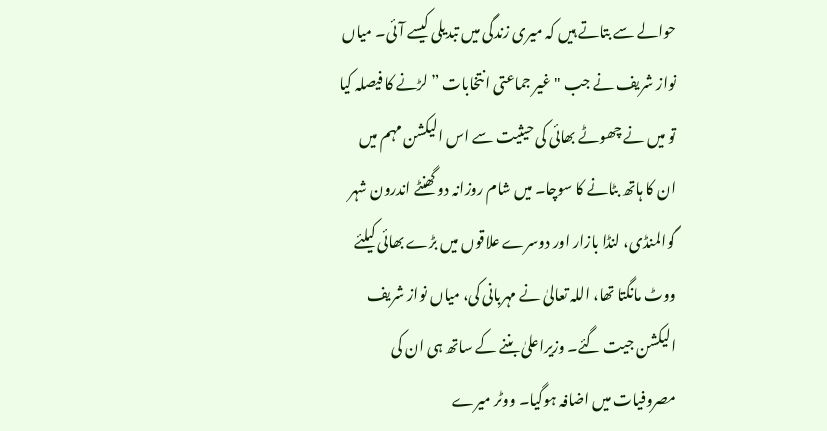حوالے سے بتاتے ہیں کہ میری زندگی میں تبدیلی کیسے آئی۔ میاں نواز شریف نے جب "غیر جماعتی انتخابات ” لڑنے کا فیصلہ کیا تو میں نے چھوٹے بھائی کی حیثیت سے اس الیکشن مہم میں ان کا ہاتھ بٹانے کا سوچا۔ میں شام روزانہ دو گھنٹے اندرون شہر گوالمنڈی، لنڈا بازار اور دوسرے علاقوں میں بڑے بھائی کیلئے ووٹ مانگتا تھا، اللہ تعالیٰ نے مہربانی کی، میاں نواز شریف الیکشن جیت گئے۔ وزیراعلیٰ بننے کے ساتھ ہی ان کی مصروفیات میں اضافہ ہوگیا۔ ووٹر میرے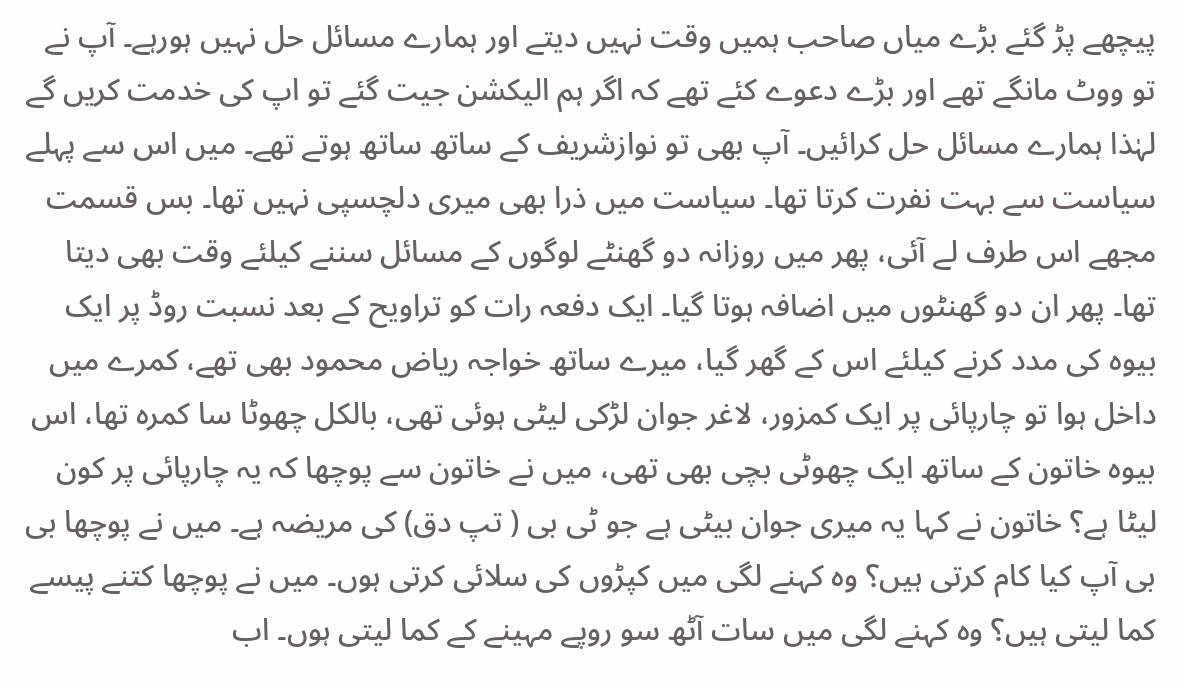پیچھے پڑ گئے بڑے میاں صاحب ہمیں وقت نہیں دیتے اور ہمارے مسائل حل نہیں ہورہے۔ آپ نے تو ووٹ مانگے تھے اور بڑے دعوے کئے تھے کہ اگر ہم الیکشن جیت گئے تو اپ کی خدمت کریں گے لہٰذا ہمارے مسائل حل کرائیں۔ آپ بھی تو نوازشریف کے ساتھ ساتھ ہوتے تھے۔ میں اس سے پہلے
سیاست سے بہت نفرت کرتا تھا۔ سیاست میں ذرا بھی میری دلچسپی نہیں تھا۔ بس قسمت مجھے اس طرف لے آئی، پھر میں روزانہ دو گھنٹے لوگوں کے مسائل سننے کیلئے وقت بھی دیتا تھا۔ پھر ان دو گھنٹوں میں اضافہ ہوتا گیا۔ ایک دفعہ رات کو تراویح کے بعد نسبت روڈ پر ایک بیوہ کی مدد کرنے کیلئے اس کے گھر گیا، میرے ساتھ خواجہ ریاض محمود بھی تھے، کمرے میں داخل ہوا تو چارپائی پر ایک کمزور، لاغر جوان لڑکی لیٹی ہوئی تھی، بالکل چھوٹا سا کمرہ تھا، اس بیوہ خاتون کے ساتھ ایک چھوٹی بچی بھی تھی، میں نے خاتون سے پوچھا کہ یہ چارپائی پر کون لیٹا ہے؟ خاتون نے کہا یہ میری جوان بیٹی ہے جو ٹی بی ( تپ دق) کی مریضہ ہے۔ میں نے پوچھا بی بی آپ کیا کام کرتی ہیں؟ وہ کہنے لگی میں کپڑوں کی سلائی کرتی ہوں۔ میں نے پوچھا کتنے پیسے کما لیتی ہیں؟ وہ کہنے لگی میں سات آٹھ سو روپے مہینے کے کما لیتی ہوں۔ اب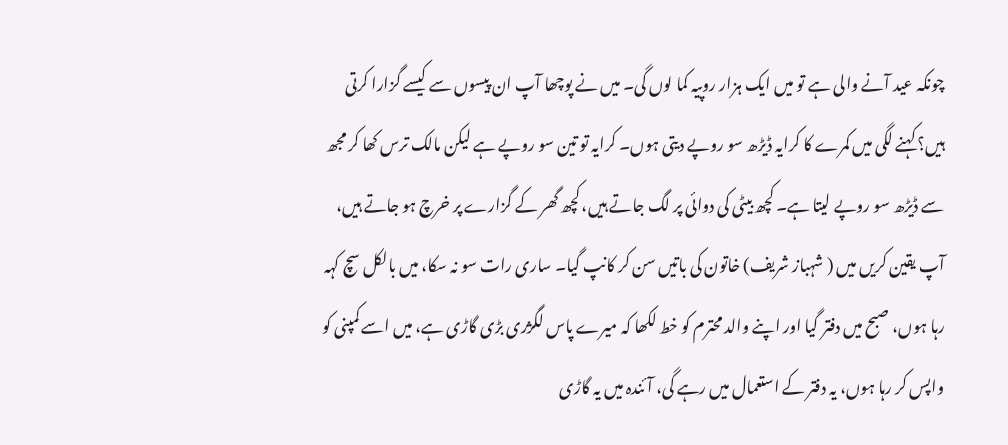چونکہ عید آنے والی ہے تو میں ایک ہزار روپیہ کما لوں گی۔ میں نے پوچھا آپ ان پیسوں سے کیسے گزارا کرتی ہیں؟ کہنے لگی میں کمرے کا کرایہ ڈیڑھ سو روپے دیتی ہوں۔ کرایہ تو تین سو روپے ہے لیکن مالک ترس کھا کر مجھ سے ڈیڑھ سو روپے لیتا ہے۔ کچھ بیٹی کی دوائی پر لگ جاتے ہیں، کچھ گھر کے گزارے پر خرچ ہو جاتے ہیں، آپ یقین کریں میں ( شہباز شریف) خاتون کی باتیں سن کر کانپ گیا۔ ساری رات سو نہ سکا، میں بالکل سچ کہہ رہا ہوں، صبح میں دفتر گیا اور اپنے والد محترم کو خط لکھا کہ میرے پاس لگژری بڑی گاڑی ہے، میں اسے کمپنی کو واپس کر رہا ہوں، یہ دفتر کے استعمال میں رہے گی، آئندہ میں یہ گاڑی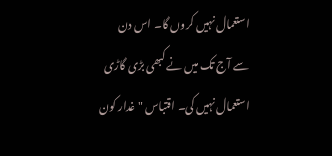استعمال نہیں کروں گا۔ اس دن سے آج تک میں نے کبھی بڑی گاڑی استعمال نہیں کی۔ اقتباس "غدار کون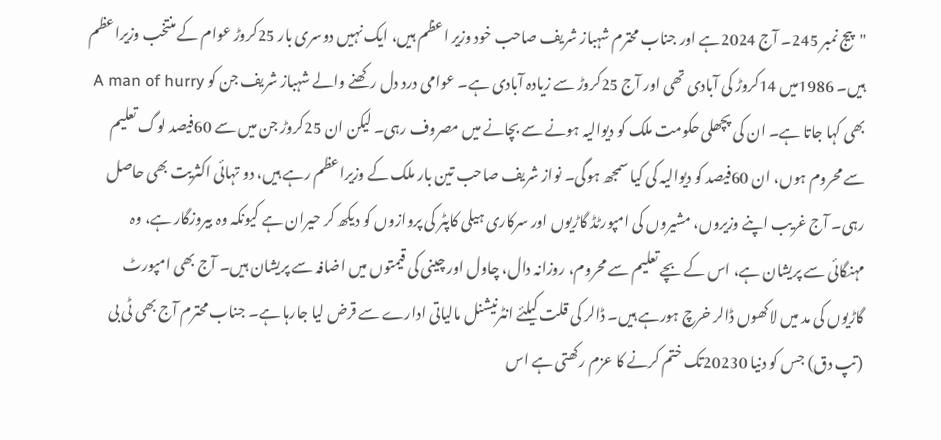"پیج نمبر 245۔ آج 2024ہے اور جناب محترم شہباز شریف صاحب خود وزیر اعظم ہیں، ایک نہیں دوسری بار 25کروڑ عوام کے منتخب وزیراعظم ہیں۔ 1986میں 14کروڑ کی آبادی تھی اور آج 25کروڑ سے زیادہ آبادی ہے۔ عوامی درد دل رکھنے والے شہباز شریف جن کو A man of hurry بھی کہا جاتا ہے۔ ان کی پچھلی حکومت ملک کو دیوالیہ ہونے سے بچانے میں مصروف رہی۔ لیکن ان 25کروڑ جن میں سے 60فیصد لوگ تعلیم سے محروم ہوں، ان 60فیصد کو دیوالیہ کی کیا سمجھ ہوگی۔ نواز شریف صاحب تین بار ملک کے وزیراعظم رہے ہیں، دو تہائی اکثریت بھی حاصل رہی۔ آج غریب اپنے وزیروں، مشیروں کی امپورٹڈ گاڑیوں اور سرکاری ہیلی کاپٹر کی پروازوں کو دیکھ کر حیران ہے کیونکہ وہ بیروزگار ہے، وہ مہنگائی سے پریشان ہے، اس کے بچے تعلیم سے محروم، روزانہ دال، چاول اور چینی کی قیمتوں میں اضافہ سے پریشان ہیں۔ آج بھی امپورٹ گاڑیوں کی مد میں لاکھوں ڈالر خرچ ہورہے ہیں۔ ڈالر کی قلت کیلئے انٹرنیشنل مالیاتی ادارے سے قرض لیا جارہا ہے۔ جناب محترم آج بھی ٹی بی (تپ دق) جس کو دنیا 20230تک ختم کرنے کا عزم رکھتی ہے اس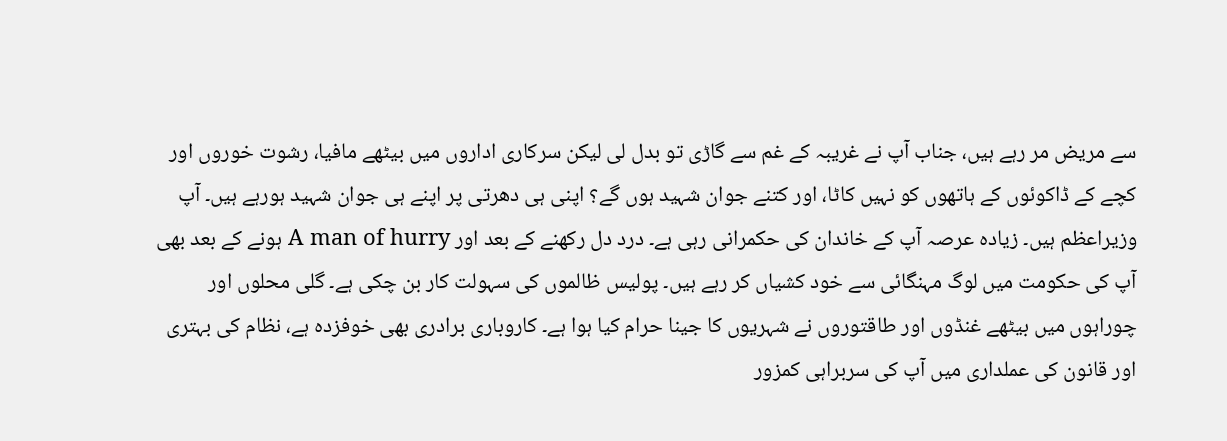سے مریض مر رہے ہیں، جناب آپ نے غریبہ کے غم سے گاڑی تو بدل لی لیکن سرکاری اداروں میں بیٹھے مافیا، رشوت خوروں اور کچے کے ڈاکوئوں کے ہاتھوں کو نہیں کاٹا، اور کتنے جوان شہید ہوں گے؟ اپنی ہی دھرتی پر اپنے ہی جوان شہید ہورہے ہیں۔ آپ وزیراعظم ہیں۔ زیادہ عرصہ آپ کے خاندان کی حکمرانی رہی ہے۔ درد دل رکھنے کے بعد اور A man of hurry ہونے کے بعد بھی آپ کی حکومت میں لوگ مہنگائی سے خود کشیاں کر رہے ہیں۔ پولیس ظالموں کی سہولت کار بن چکی ہے۔ گلی محلوں اور چوراہوں میں بیٹھے غنڈوں اور طاقتوروں نے شہریوں کا جینا حرام کیا ہوا ہے۔ کاروباری برادری بھی خوفزدہ ہے، نظام کی بہتری اور قانون کی عملداری میں آپ کی سربراہی کمزور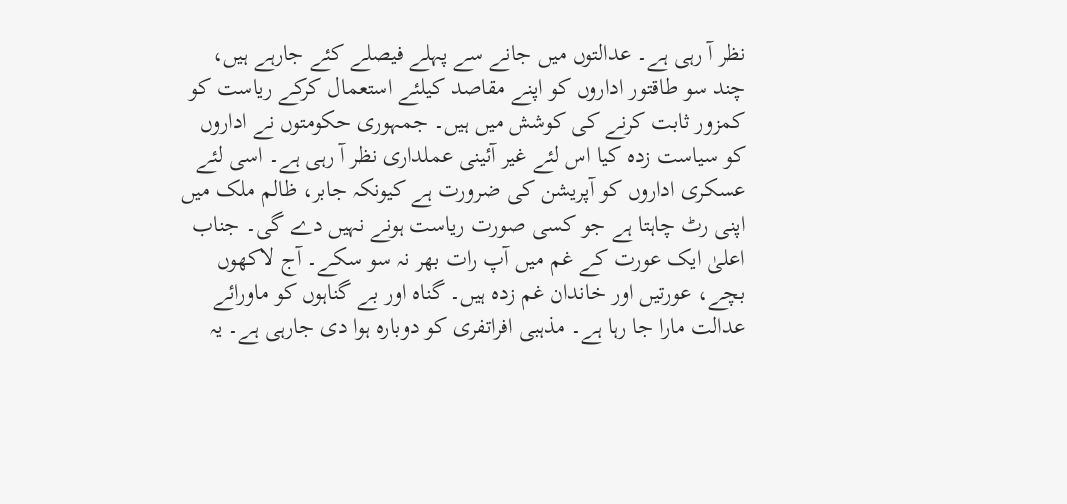نظر آ رہی ہے۔ عدالتوں میں جانے سے پہلے فیصلے کئے جارہے ہیں، چند سو طاقتور اداروں کو اپنے مقاصد کیلئے استعمال کرکے ریاست کو کمزور ثابت کرنے کی کوشش میں ہیں۔ جمہوری حکومتوں نے اداروں کو سیاست زدہ کیا اس لئے غیر آئینی عملداری نظر آ رہی ہے۔ اسی لئے عسکری اداروں کو آپریشن کی ضرورت ہے کیونکہ جابر، ظالم ملک میں اپنی رٹ چاہتا ہے جو کسی صورت ریاست ہونے نہیں دے گی۔ جناب اعلیٰ ایک عورت کے غم میں آپ رات بھر نہ سو سکے۔ آج لاکھوں بچے، عورتیں اور خاندان غم زدہ ہیں۔ گناہ اور بے گناہوں کو ماورائے عدالت مارا جا رہا ہے۔ مذہبی افراتفری کو دوبارہ ہوا دی جارہی ہے۔ یہ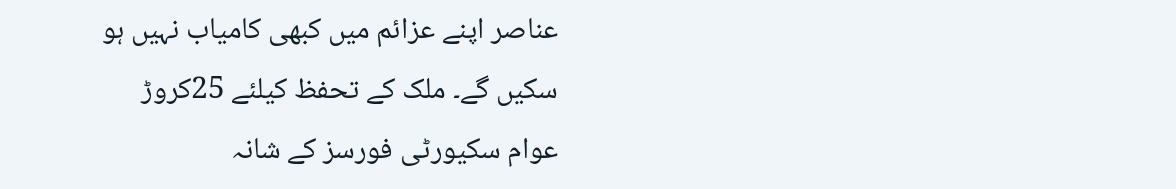عناصر اپنے عزائم میں کبھی کامیاب نہیں ہو سکیں گے۔ ملک کے تحفظ کیلئے 25کروڑ عوام سکیورٹی فورسز کے شانہ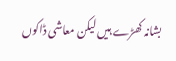بشانہ کھڑے ہیں لیکن معاشی ڈاکوں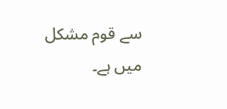سے قوم مشکل میں ہے۔